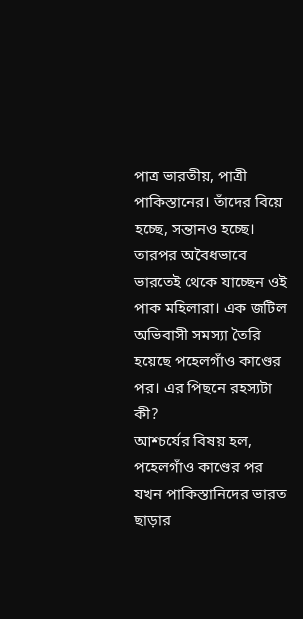পাত্র ভারতীয়, পাত্রী পাকিস্তানের। তাঁদের বিয়ে হচ্ছে, সন্তানও হচ্ছে। তারপর অবৈধভাবে ভারতেই থেকে যাচ্ছেন ওই পাক মহিলারা। এক জটিল অভিবাসী সমস্যা তৈরি হয়েছে পহেলগাঁও কাণ্ডের পর। এর পিছনে রহস্যটা কী?
আশ্চর্যের বিষয় হল, পহেলগাঁও কাণ্ডের পর যখন পাকিস্তানিদের ভারত ছাড়ার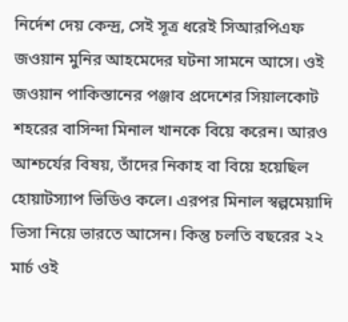নির্দেশ দেয় কেন্দ্র, সেই সূত্র ধরেই সিআরপিএফ জওয়ান মুনির আহমেদের ঘটনা সামনে আসে। ওই জওয়ান পাকিস্তানের পঞ্জাব প্রদেশের সিয়ালকোট শহরের বাসিন্দা মিনাল খানকে বিয়ে করেন। আরও আশ্চর্যের বিষয়, তাঁদের নিকাহ বা বিয়ে হয়েছিল হোয়াটস্যাপ ভিডিও কলে। এরপর মিনাল স্বল্পমেয়াদি ভিসা নিয়ে ভারতে আসেন। কিন্তু চলতি বছরের ২২ মার্চ ওই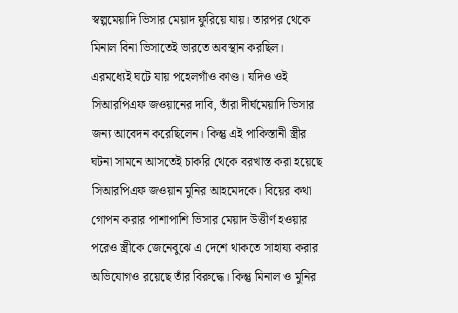স্বল্পমেয়াদি ভিসার মেয়াদ ফুরিয়ে যায়। তারপর থেকে মিনাল বিনা ভিসাতেই ভারতে অবস্থান করছিল। এরমধ্যেই ঘটে যায় পহেলগাঁও কাণ্ড। যদিও ওই সিআরপিএফ জওয়ানের দাবি, তাঁরা দীর্ঘমেয়াদি ভিসার জন্য আবেদন করেছিলেন। কিন্তু এই পাকিস্তানী স্ত্রীর ঘটনা সামনে আসতেই চাকরি থেকে বরখাস্ত করা হয়েছে সিআরপিএফ জওয়ান মুনির আহমেদকে। বিয়ের কথা গোপন করার পাশাপাশি ভিসার মেয়াদ উত্তীর্ণ হওয়ার পরেও স্ত্রীকে জেনেবুঝে এ দেশে থাকতে সাহায্য করার অভিযোগও রয়েছে তাঁর বিরুদ্ধে। কিন্তু মিনাল ও মুনির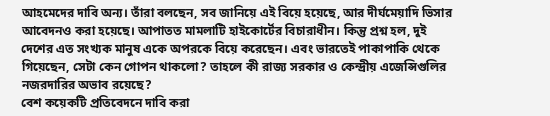আহমেদের দাবি অন্য। তাঁরা বলছেন, সব জানিয়ে এই বিয়ে হয়েছে, আর দীর্ঘমেয়াদি ভিসার আবেদনও করা হয়েছে। আপাতত মামলাটি হাইকোর্টের বিচারাধীন। কিন্তু প্রশ্ন হল, দুই দেশের এত সংখ্যক মানুষ একে অপরকে বিয়ে করেছেন। এবং ভারতেই পাকাপাকি থেকে গিয়েছেন, সেটা কেন গোপন থাকলো? তাহলে কী রাজ্য সরকার ও কেন্দ্রীয় এজেন্সিগুলির নজরদারির অভাব রয়েছে?
বেশ কয়েকটি প্রতিবেদনে দাবি করা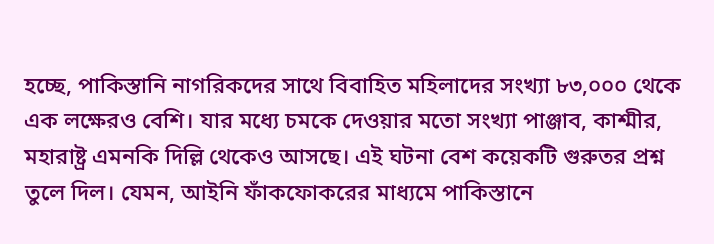হচ্ছে, পাকিস্তানি নাগরিকদের সাথে বিবাহিত মহিলাদের সংখ্যা ৮৩,০০০ থেকে এক লক্ষেরও বেশি। যার মধ্যে চমকে দেওয়ার মতো সংখ্যা পাঞ্জাব, কাশ্মীর, মহারাষ্ট্র এমনকি দিল্লি থেকেও আসছে। এই ঘটনা বেশ কয়েকটি গুরুতর প্রশ্ন তুলে দিল। যেমন, আইনি ফাঁকফোকরের মাধ্যমে পাকিস্তানে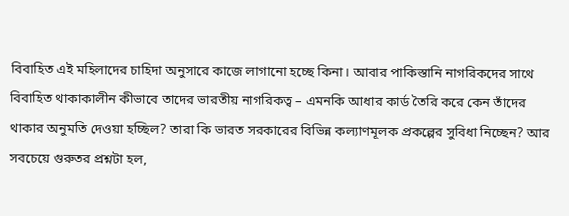বিবাহিত এই মহিলাদের চাহিদা অনুসারে কাজে লাগানো হচ্ছে কিনা। আবার পাকিস্তানি নাগরিকদের সাথে বিবাহিত থাকাকালীন কীভাবে তাদের ভারতীয় নাগরিকত্ব – এমনকি আধার কার্ড তৈরি করে কেন তাঁদের থাকার অনুমতি দেওয়া হচ্ছিল? তারা কি ভারত সরকারের বিভিন্ন কল্যাণমূলক প্রকল্পের সুবিধা নিচ্ছেন? আর সবচেয়ে গুরুতর প্রশ্নটা হল,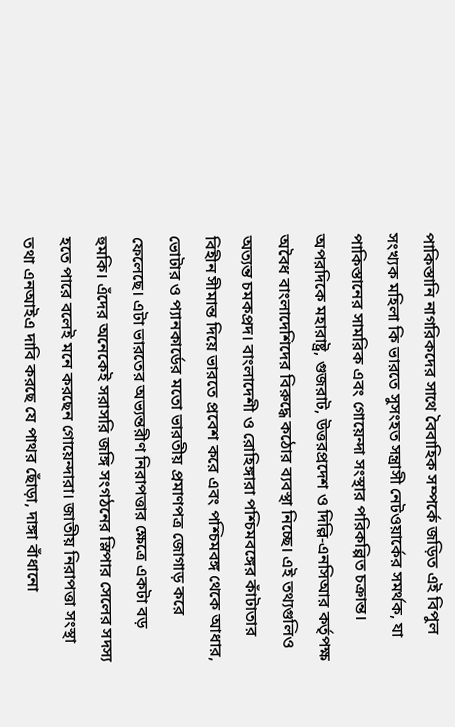পাকিস্তানি নাগরিকদের সাথে বৈবাহিক সম্পর্কে জড়িত এই বিপুল সংখ্যক মহিলা কি ভারতে সুসংহত সন্ত্রাসী নেটওয়ার্কের সমর্থক, যা পাকিস্তানের সামরিক এবং গোয়েন্দা সংস্থার পরিকল্পিত চক্রান্ত।
অপরদিকে মহারাষ্ট্র, গুজরাট, উত্তরপ্রদেশ ও দিল্লি-এনসিআর কর্তৃপক্ষ অবৈধ বাংলাদেশিদের বিরুদ্ধে কঠোর ব্যবস্থা নিচ্ছে। এই তথ্যগুলিও অত্যন্ত চমকপ্রদ। বাংলাদেশী ও রোহিঙ্গারা পশ্চিমবঙ্গের কাঁটাতার বিহীন সীমান্ত দিয়ে ভারতে প্রবেশ করে এবং পশ্চিমবঙ্গ থেকে আধার, ভোটার ও প্যানকার্ডের মতো ভারতীয় প্রমাণপত্র জোগাড় করে ফেলেছে। এটা ভারতের অভ্যন্তরীণ নিরাপত্তার ক্ষেত্রে একটা বড় হুমকি। এঁদের অনেকেই সরাসরি জঙ্গি সংগঠনের স্লিপার সেলের সদস্য হতে পারে বলেই মনে করছেন গোয়েন্দারা। জাতীয় নিরাপত্তা সংস্থা তথা এনআইএ দাবি করছে যে পাথর ছোঁড়া, দাঙ্গা বাঁধানো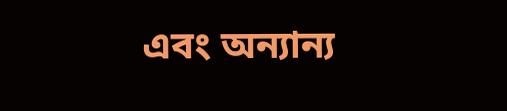এবং অন্যান্য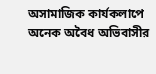অসামাজিক কার্যকলাপে অনেক অবৈধ অভিবাসীর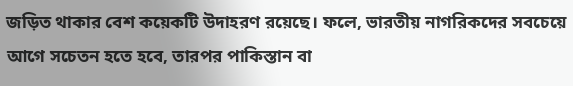জড়িত থাকার বেশ কয়েকটি উদাহরণ রয়েছে। ফলে, ভারতীয় নাগরিকদের সবচেয়ে আগে সচেতন হতে হবে, তারপর পাকিস্তান বা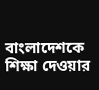বাংলাদেশকে শিক্ষা দেওয়ার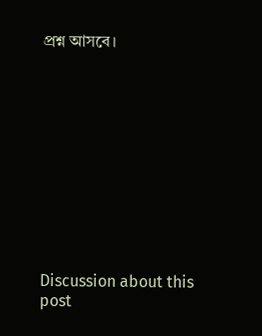প্রশ্ন আসবে।











Discussion about this post